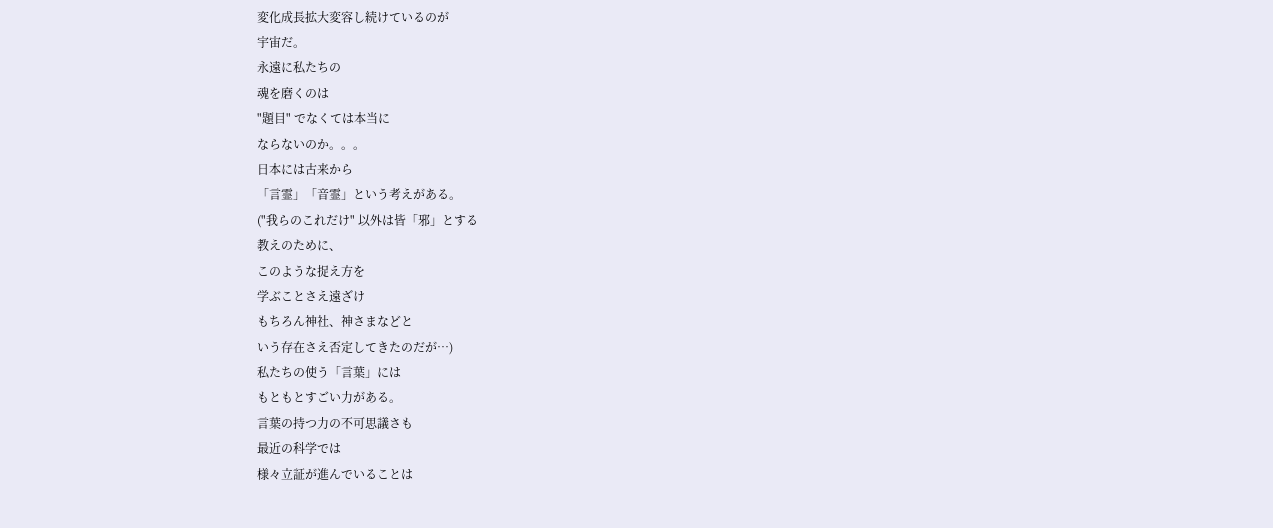変化成長拡大変容し続けているのが
宇宙だ。
永遠に私たちの
魂を磨くのは
"題目" でなくては本当に
ならないのか。。。
日本には古来から
「言霊」「音霊」という考えがある。
("我らのこれだけ" 以外は皆「邪」とする
教えのために、
このような捉え方を
学ぶことさえ遠ざけ
もちろん神社、神さまなどと
いう存在さえ否定してきたのだが…)
私たちの使う「言葉」には
もともとすごい力がある。
言葉の持つ力の不可思議さも
最近の科学では
様々立証が進んでいることは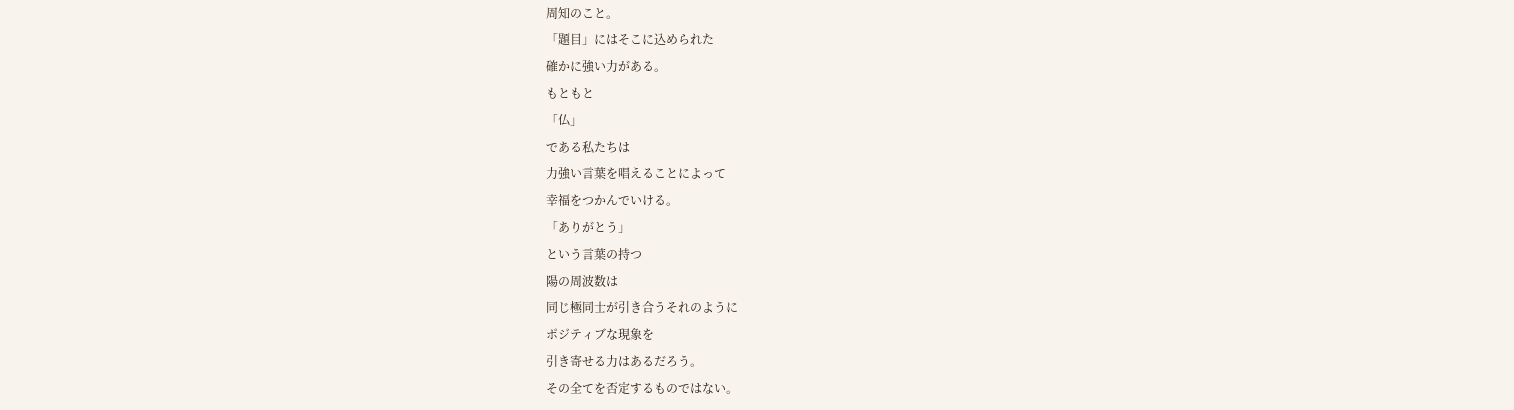周知のこと。
「題目」にはそこに込められた
確かに強い力がある。
もともと
「仏」
である私たちは
力強い言葉を唱えることによって
幸福をつかんでいける。
「ありがとう」
という言葉の持つ
陽の周波数は
同じ極同士が引き合うそれのように
ポジティブな現象を
引き寄せる力はあるだろう。
その全てを否定するものではない。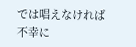では唱えなければ
不幸に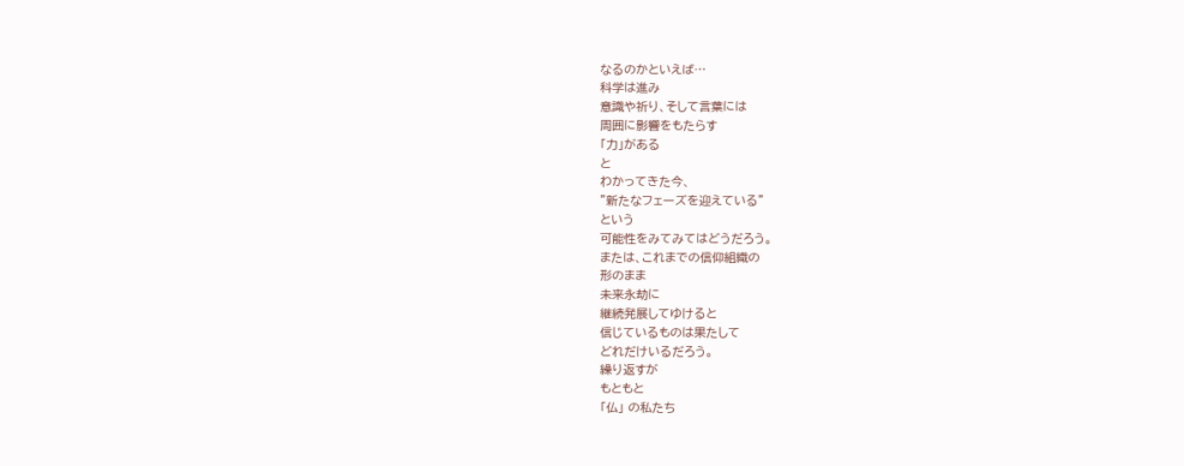なるのかといえば…
科学は進み
意識や祈り、そして言葉には
周囲に影響をもたらす
「力」がある
と
わかってきた今、
"新たなフェーズを迎えている"
という
可能性をみてみてはどうだろう。
または、これまでの信仰組織の
形のまま
未来永劫に
継続発展してゆけると
信じているものは果たして
どれだけいるだろう。
繰り返すが
もともと
「仏」 の私たち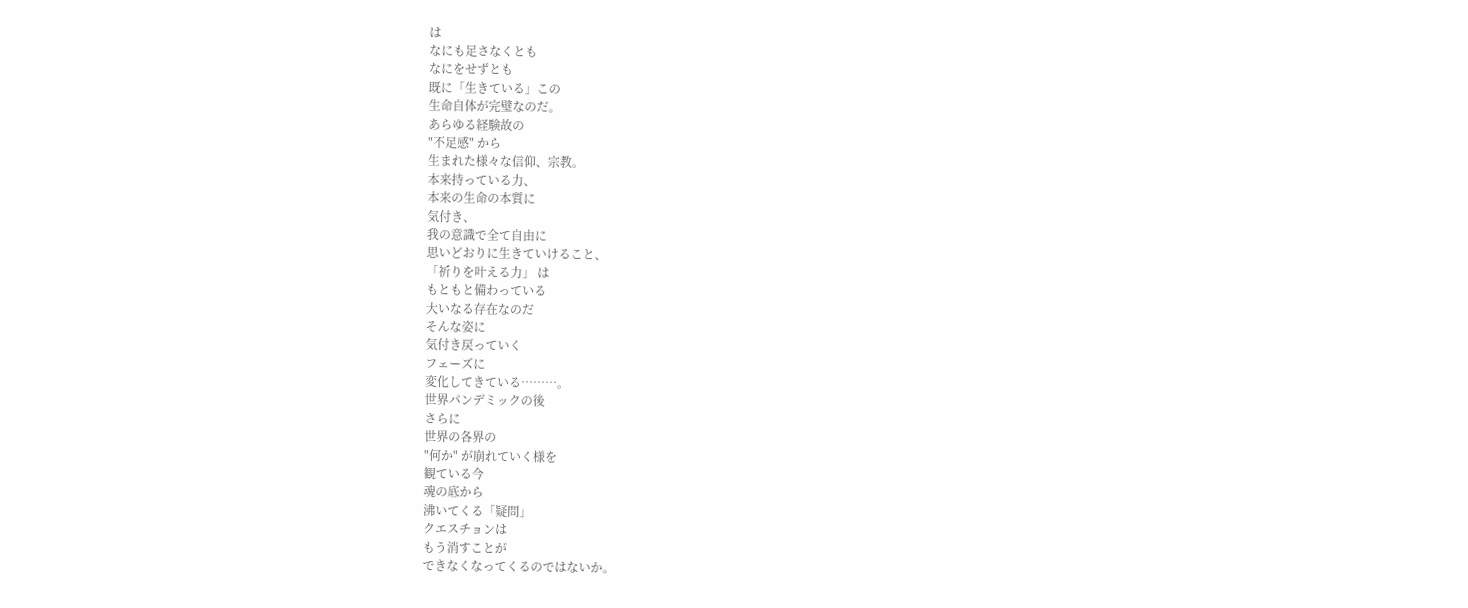は
なにも足さなくとも
なにをせずとも
既に「生きている」この
生命自体が完璧なのだ。
あらゆる経験故の
"不足感" から
生まれた様々な信仰、宗教。
本来持っている力、
本来の生命の本質に
気付き、
我の意識で全て自由に
思いどおりに生きていけること、
「祈りを叶える力」 は
もともと備わっている
大いなる存在なのだ
そんな姿に
気付き戻っていく
フェーズに
変化してきている………。
世界パンデミックの後
さらに
世界の各界の
"何か" が崩れていく様を
観ている今
魂の底から
沸いてくる「疑問」
クエスチョンは
もう消すことが
できなくなってくるのではないか。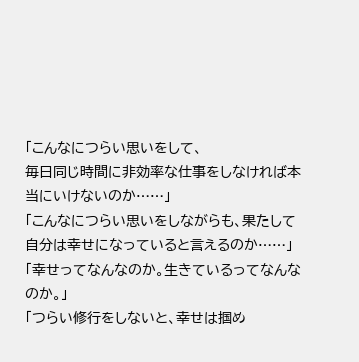「こんなにつらい思いをして、
毎日同じ時間に非効率な仕事をしなければ本当にいけないのか……」
「こんなにつらい思いをしながらも、果たして自分は幸せになっていると言えるのか……」
「幸せってなんなのか。生きているってなんなのか。」
「つらい修行をしないと、幸せは掴め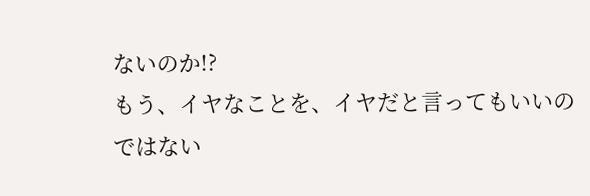ないのか!?
もう、イヤなことを、イヤだと言ってもいいのではない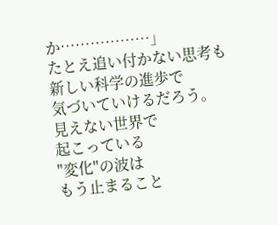か………………」
たとえ追い付かない思考も
新しい科学の進歩で
気づいていけるだろう。
見えない世界で
起こっている
"変化"の波は
もう止まること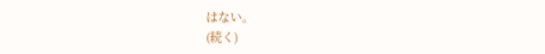はない。
(続く)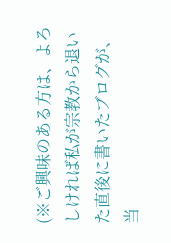(※ご興味のある方は、よろしければ私が宗教から退いた直後に書いたブログが、当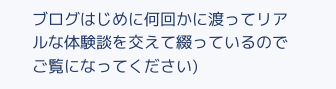ブログはじめに何回かに渡ってリアルな体験談を交えて綴っているのでご覧になってください)